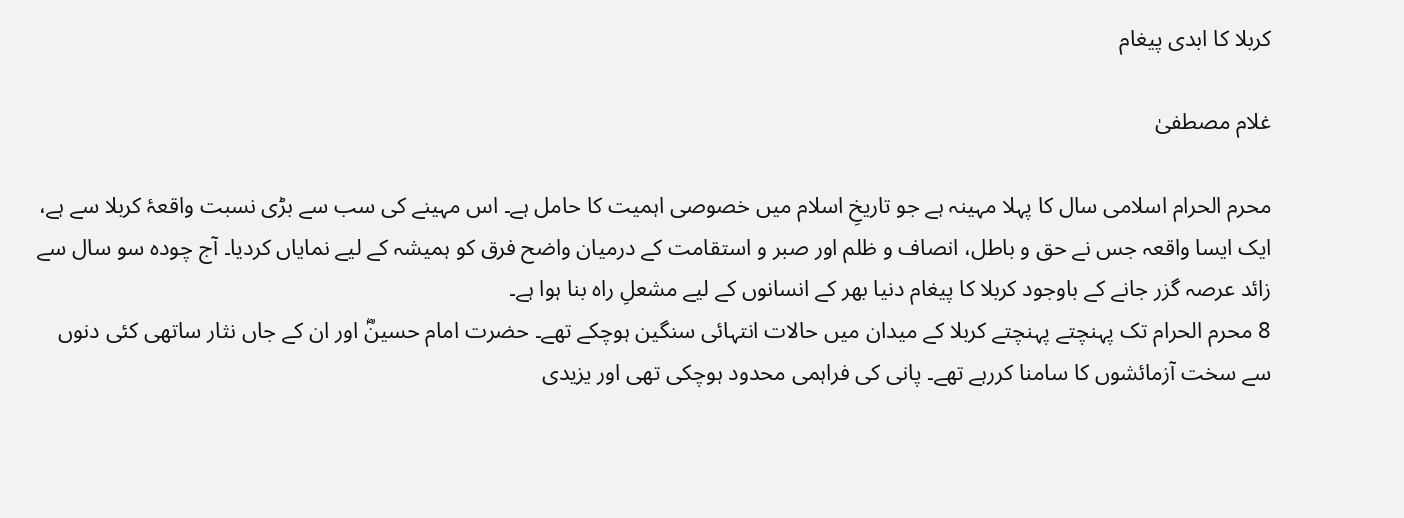کربلا کا ابدی پیغام

غلام مصطفیٰ

محرم الحرام اسلامی سال کا پہلا مہینہ ہے جو تاریخِ اسلام میں خصوصی اہمیت کا حامل ہے۔ اس مہینے کی سب سے بڑی نسبت واقعۂ کربلا سے ہے، ایک ایسا واقعہ جس نے حق و باطل، انصاف و ظلم اور صبر و استقامت کے درمیان واضح فرق کو ہمیشہ کے لیے نمایاں کردیا۔ آج چودہ سو سال سے زائد عرصہ گزر جانے کے باوجود کربلا کا پیغام دنیا بھر کے انسانوں کے لیے مشعلِ راہ بنا ہوا ہے۔
8 محرم الحرام تک پہنچتے پہنچتے کربلا کے میدان میں حالات انتہائی سنگین ہوچکے تھے۔ حضرت امام حسینؓ اور ان کے جاں نثار ساتھی کئی دنوں سے سخت آزمائشوں کا سامنا کررہے تھے۔ پانی کی فراہمی محدود ہوچکی تھی اور یزیدی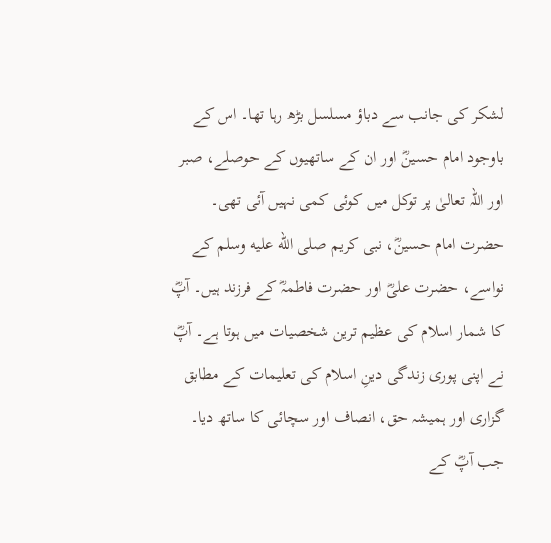لشکر کی جانب سے دباؤ مسلسل بڑھ رہا تھا۔ اس کے باوجود امام حسینؓ اور ان کے ساتھیوں کے حوصلے، صبر اور اللہ تعالیٰ پر توکل میں کوئی کمی نہیں آئی تھی۔
حضرت امام حسینؓ، نبی کریم صلى الله عليه وسلم کے نواسے، حضرت علیؓ اور حضرت فاطمہؓ کے فرزند ہیں۔ آپؓ کا شمار اسلام کی عظیم ترین شخصیات میں ہوتا ہے۔ آپؓ نے اپنی پوری زندگی دینِ اسلام کی تعلیمات کے مطابق گزاری اور ہمیشہ حق، انصاف اور سچائی کا ساتھ دیا۔ جب آپؓ کے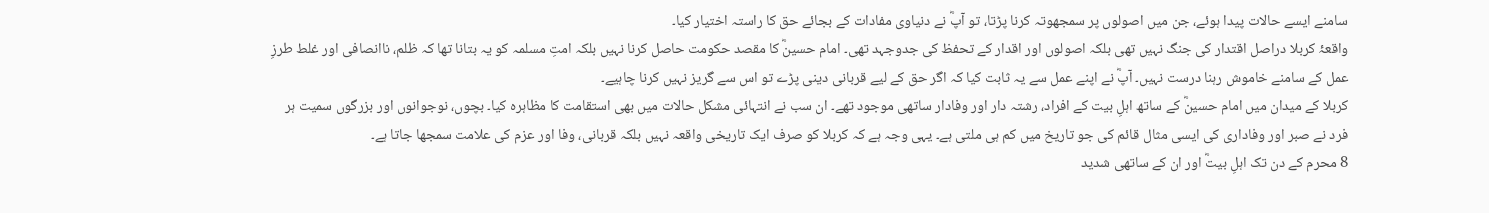سامنے ایسے حالات پیدا ہوئے، جن میں اصولوں پر سمجھوتہ کرنا پڑتا، تو آپؓ نے دنیاوی مفادات کے بجائے حق کا راستہ اختیار کیا۔
واقعۂ کربلا دراصل اقتدار کی جنگ نہیں تھی بلکہ اصولوں اور اقدار کے تحفظ کی جدوجہد تھی۔ امام حسینؓ کا مقصد حکومت حاصل کرنا نہیں بلکہ امتِ مسلمہ کو یہ بتانا تھا کہ ظلم، ناانصافی اور غلط طرزِ عمل کے سامنے خاموش رہنا درست نہیں۔ آپؓ نے اپنے عمل سے یہ ثابت کیا کہ اگر حق کے لیے قربانی دینی پڑے تو اس سے گریز نہیں کرنا چاہیے۔
کربلا کے میدان میں امام حسینؓ کے ساتھ اہلِ بیت کے افراد، رشتہ دار اور وفادار ساتھی موجود تھے۔ ان سب نے انتہائی مشکل حالات میں بھی استقامت کا مظاہرہ کیا۔ بچوں، نوجوانوں اور بزرگوں سمیت ہر فرد نے صبر اور وفاداری کی ایسی مثال قائم کی جو تاریخ میں کم ہی ملتی ہے۔ یہی وجہ ہے کہ کربلا کو صرف ایک تاریخی واقعہ نہیں بلکہ قربانی، وفا اور عزم کی علامت سمجھا جاتا ہے۔
8 محرم کے دن تک اہلِ بیتؓ اور ان کے ساتھی شدید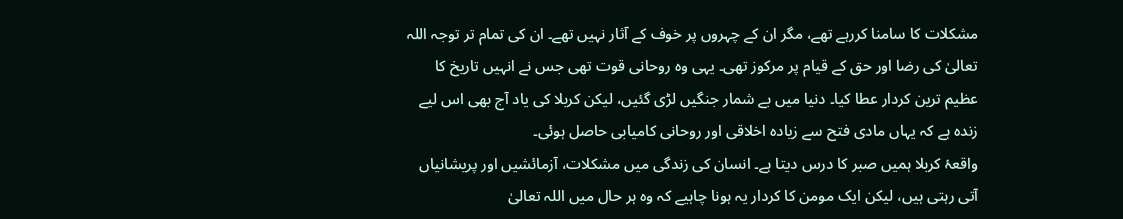مشکلات کا سامنا کررہے تھے، مگر ان کے چہروں پر خوف کے آثار نہیں تھے۔ ان کی تمام تر توجہ اللہ تعالیٰ کی رضا اور حق کے قیام پر مرکوز تھی۔ یہی وہ روحانی قوت تھی جس نے انہیں تاریخ کا عظیم ترین کردار عطا کیا۔ دنیا میں بے شمار جنگیں لڑی گئیں، لیکن کربلا کی یاد آج بھی اس لیے زندہ ہے کہ یہاں مادی فتح سے زیادہ اخلاقی اور روحانی کامیابی حاصل ہوئی۔
واقعۂ کربلا ہمیں صبر کا درس دیتا ہے۔ انسان کی زندگی میں مشکلات، آزمائشیں اور پریشانیاں آتی رہتی ہیں، لیکن ایک مومن کا کردار یہ ہونا چاہیے کہ وہ ہر حال میں اللہ تعالیٰ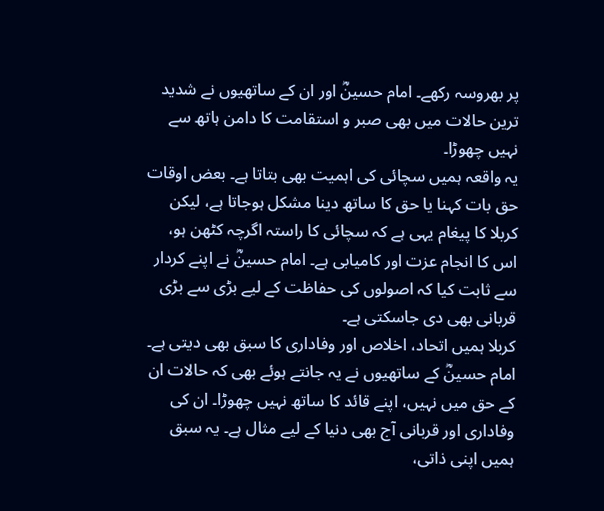پر بھروسہ رکھے۔ امام حسینؓ اور ان کے ساتھیوں نے شدید ترین حالات میں بھی صبر و استقامت کا دامن ہاتھ سے نہیں چھوڑا۔
یہ واقعہ ہمیں سچائی کی اہمیت بھی بتاتا ہے۔ بعض اوقات حق بات کہنا یا حق کا ساتھ دینا مشکل ہوجاتا ہے، لیکن کربلا کا پیغام یہی ہے کہ سچائی کا راستہ اگرچہ کٹھن ہو، اس کا انجام عزت اور کامیابی ہے۔ امام حسینؓ نے اپنے کردار سے ثابت کیا کہ اصولوں کی حفاظت کے لیے بڑی سے بڑی قربانی بھی دی جاسکتی ہے۔
کربلا ہمیں اتحاد، اخلاص اور وفاداری کا سبق بھی دیتی ہے۔ امام حسینؓ کے ساتھیوں نے یہ جانتے ہوئے بھی کہ حالات ان کے حق میں نہیں، اپنے قائد کا ساتھ نہیں چھوڑا۔ ان کی وفاداری اور قربانی آج بھی دنیا کے لیے مثال ہے۔ یہ سبق ہمیں اپنی ذاتی،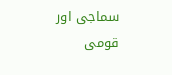سماجی اور قومی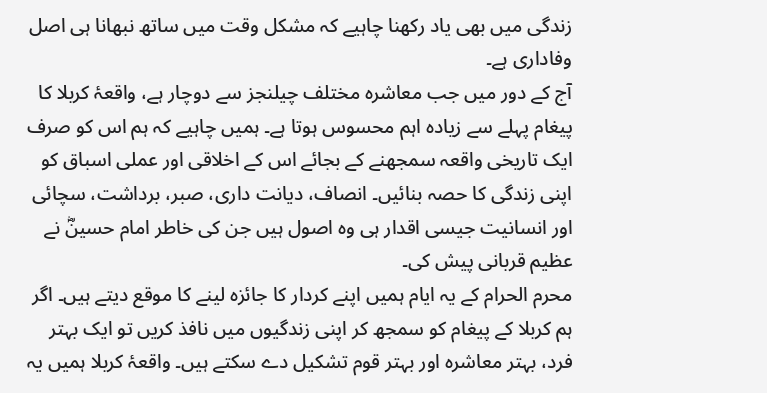زندگی میں بھی یاد رکھنا چاہیے کہ مشکل وقت میں ساتھ نبھانا ہی اصل وفاداری ہے۔
آج کے دور میں جب معاشرہ مختلف چیلنجز سے دوچار ہے، واقعۂ کربلا کا پیغام پہلے سے زیادہ اہم محسوس ہوتا ہے۔ ہمیں چاہیے کہ ہم اس کو صرف ایک تاریخی واقعہ سمجھنے کے بجائے اس کے اخلاقی اور عملی اسباق کو اپنی زندگی کا حصہ بنائیں۔ انصاف، دیانت داری، صبر، برداشت، سچائی اور انسانیت جیسی اقدار ہی وہ اصول ہیں جن کی خاطر امام حسینؓ نے عظیم قربانی پیش کی۔
محرم الحرام کے یہ ایام ہمیں اپنے کردار کا جائزہ لینے کا موقع دیتے ہیں۔ اگر ہم کربلا کے پیغام کو سمجھ کر اپنی زندگیوں میں نافذ کریں تو ایک بہتر فرد، بہتر معاشرہ اور بہتر قوم تشکیل دے سکتے ہیں۔ واقعۂ کربلا ہمیں یہ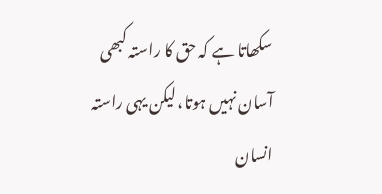سکھاتا ہے کہ حق کا راستہ کبھی آسان نہیں ہوتا، لیکن یہی راستہ انسان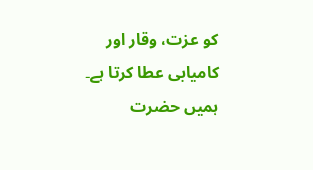کو عزت، وقار اور کامیابی عطا کرتا ہے۔
ہمیں حضرت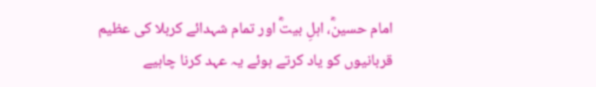امام حسینؓ، اہلِ بیتؓ اور تمام شہدائے کربلا کی عظیم قربانیوں کو یاد کرتے ہوئے یہ عہد کرنا چاہیے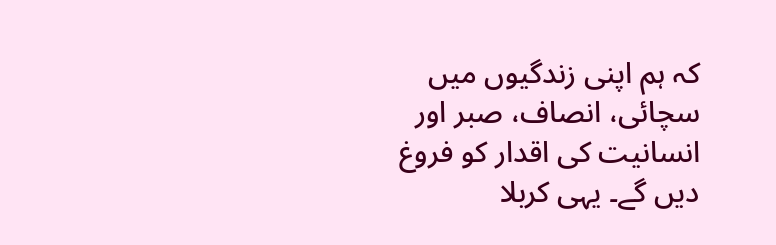کہ ہم اپنی زندگیوں میں سچائی، انصاف، صبر اور انسانیت کی اقدار کو فروغ دیں گے۔ یہی کربلا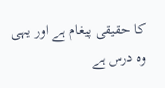کا حقیقی پیغام ہے اور یہی وہ درس ہے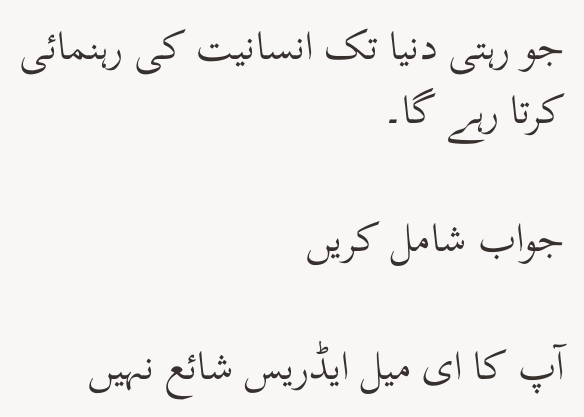جو رہتی دنیا تک انسانیت کی رہنمائی کرتا رہے گا۔

جواب شامل کریں

آپ کا ای میل ایڈریس شائع نہیں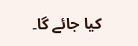کیا جائے گا۔